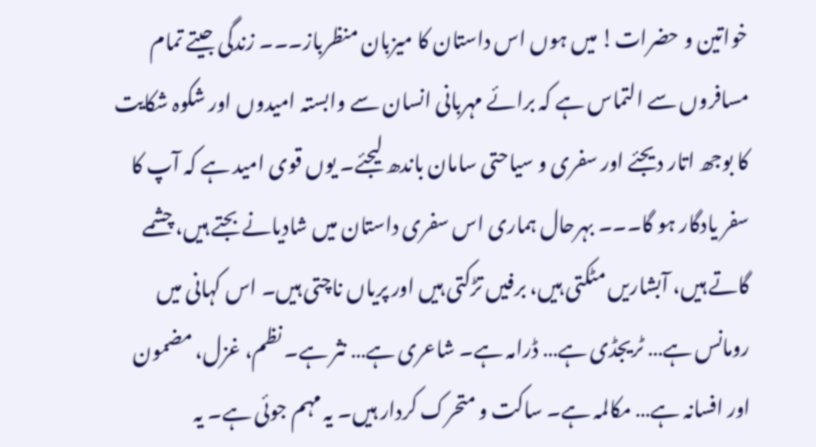خواتین و حضرات! میں ہوں اس داستان کا میزبان منظرباز۔۔۔ زندگی جیتے تمام مسافروں سے التماس ہے کہ برائے مہربانی انسان سے وابستہ امیدوں اور شکوہ شکایت کا بوجھ اتار دیجئے اور سفری و سیاحتی سامان باندھ لیجئے۔ یوں قوی امید ہے کہ آپ کا سفر یادگار ہو گا۔۔۔ بہرحال ہماری اس سفری داستان میں شادیانے بجتے ہیں، چشمے گاتے ہیں، آبشاریں مٹکتی ہیں، برفیں تڑکتی ہیں اور پریاں ناچتی ہیں۔ اس کہانی میں رومانس ہے… ٹریجڈی ہے… ڈرامہ ہے۔ شاعری ہے… نثر ہے۔ نظم، غزل، مضمون اور افسانہ ہے… مکالمہ ہے۔ ساکت و متحرک کردار ہیں۔ یہ مہم جوئی ہے۔ یہ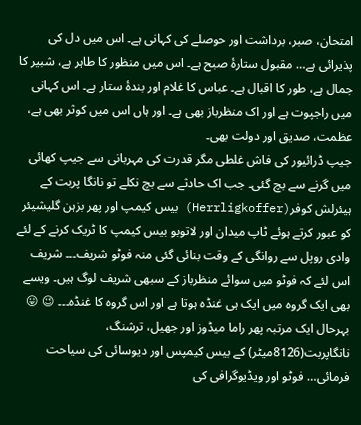امتحان، صبر، برداشت اور حوصلے کی کہانی ہے۔ اس میں دل کی پذیرائی ہے… مقبول ستارۂ صبح ہے۔ اس میں منظور کا طاہر ہے، شبیر کا جمال ہے، طور کا اقبال ہے۔ عباس کا غلام اور بندۂ ستار ہے۔ اس کہانی میں راجپوت ہے اور اک منظرباز بھی ہے۔ اور ہاں اس میں کوثر بھی ہے، عظمت، صدیق اور دولت بھی۔
جیپ ڈرائیور کی فاش غلطی مگر قدرت کی مہربانی سے جیپ کھائی میں گرنے سے بچ گئی۔ جب اک حادثے سے بچ نکلے تو نانگا پربت کے ہیئرلش کوفر(Herrligkoffer) بیس کیمپ اور پھر بزہن گلیشیئر کو عبور کرتے ہوئے ٹاپ میدان اور لاتوبو بیس کیمپ کا ٹریک کرنے کے لئے وادی روپل سے روانگی کے وقت بنائی گئی منہ فوٹو شریف۔۔۔ شریف اس لئے کہ فوٹو میں سوائے منظرباز کے سبھی شریف لوگ ہیں۔ ویسے بھی ایک گروہ میں ایک ہی غنڈہ ہوتا ہے اور اس گروہ کا غنڈہ۔۔۔ 😉 😛
بہرحال ایک مرتبہ پھر راما میڈوز اور جھیل، ترشنگ، نانگاپربت(8126میٹر) کے بیس کیمپس اور دیوسائی کی سیاحت فرمائی… فوٹو اور ویڈیوگرافی کی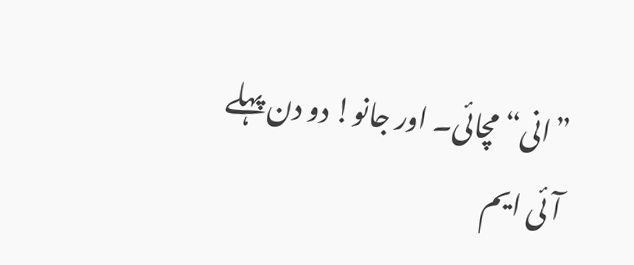”انی“ مچائی۔ اور جانو! دو دن پہلے آئی ایم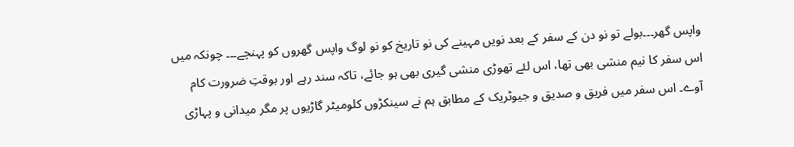واپس گھر۔۔۔بولے تو نو دن کے سفر کے بعد نویں مہینے کی نو تاریخ کو نو لوگ واپس گھروں کو پہنچے۔۔۔ چونکہ میں اس سفر کا نیم منشی بھی تھا، اس لئے تھوڑی منشی گیری بھی ہو جائے، تاکہ سند رہے اور بوقتِ ضرورت کام آوے۔ اس سفر میں فریق و صدیق و جیوٹریک کے مطابق ہم نے سینکڑوں کلومیٹر گاڑیوں پر مگر میدانی و پہاڑی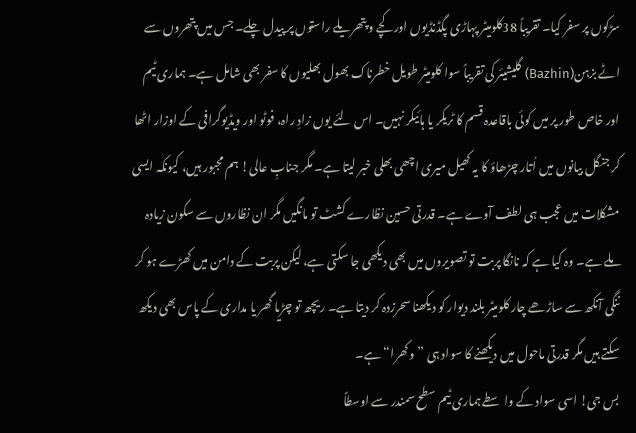سڑکوں پر سفر کیا۔ تقریباً 38کلومیٹر پہاڑی پگڈنڈیوں اور کچے و پتھریلے راستوں پر پیدل چلے۔ جس میں پتھروں سے اٹے بزہن(Bazhin) گلیشیئر کی تقریباً سوا کلومیٹر طویل خطرناک بھول بھلیوں کا سفر بھی شامل ہے۔ ہماری ٹیم اور خاص طور پر میں کوئی باقاعدہ قسم کا ٹریکر یا ہائیکر نہیں۔ اس لئے یوں زادِ راہ، فوٹو اور ویڈیوگرافی کے اوزار اٹھا کر جنگل بیانوں میں اُتار چڑھاؤ کا یہ کھیل میری اچھی بھلی خبر لیتا ہے۔ مگر جنابِ عالی! ہم مجبور ہیں، کیونکہ ایسی مشکلات میں عجب ہی لطف آوے ہے۔ قدرتی حسین نظارے کشٹ تو مانگیں مگر ان نظاروں سے سکون زیادہ ملے ہے۔ وہ کیا ہے کہ نانگا پربت تو تصویروں میں بھی دیکھی جا سکتی ہے، لیکن پربت کے دامن میں کھڑے ہو کر ننگی آنکھ سے ساڑھے چار کلومیٹر بلند دیوار کو دیکھنا سحرزدہ کر دیتا ہے۔ ریچھ تو چڑیا گھر یا مداری کے پاس بھی دیکھ سکتے ہیں مگر قدرتی ماحول میں دیکھنے کا سواد ہی ”وکھرا“ ہے۔
بس جی! اسی سواد کے واسطے ہماری ٹیم سطح سمندر سے اوسطاً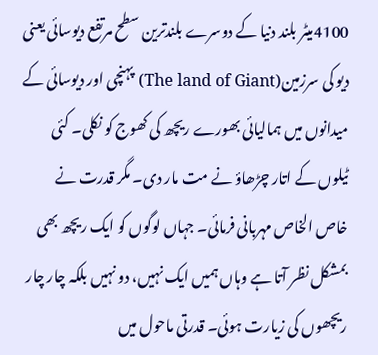4100میٹر بلند دنیا کے دوسرے بلندترین سطح مرتفع دیوسائی یعنی دیو کی سرزمین(The land of Giant) پہنچی اور دیوسائی کے میدانوں میں ہمالیائی بھورے ریچھ کی کھوج کو نکلی۔ کئی ٹیلوں کے اتار چڑھاؤ نے مت مار دی۔ مگر قدرت نے خاص الخاص مہربانی فرمائی۔ جہاں لوگوں کو ایک ریچھ بھی بمشکل نظر آتا ہے وہاں ہمیں ایک نہیں، دو نہیں بلکہ چار چار ریچھوں کی زیارت ہوئی۔ قدرتی ماحول میں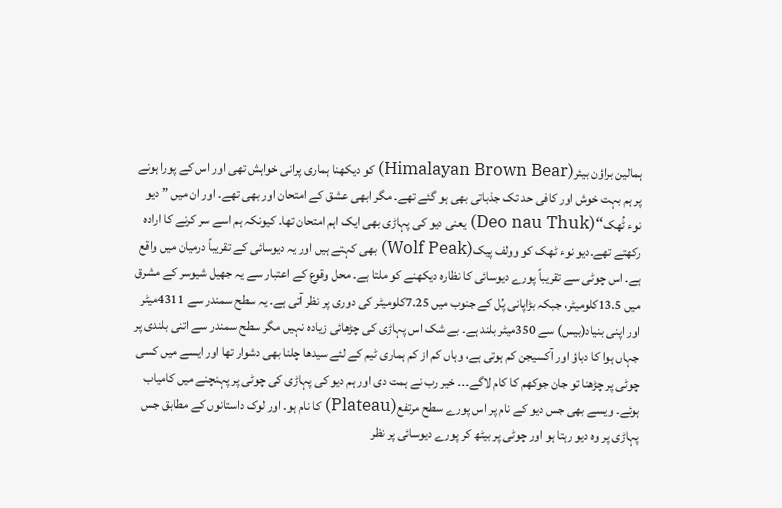ہمالین براؤن بیئر(Himalayan Brown Bear) کو دیکھنا ہماری پرانی خواہش تھی اور اس کے پورا ہونے پر ہم بہت خوش اور کافی حد تک جذباتی بھی ہو گئے تھے۔ مگر ابھی عشق کے امتحان اور بھی تھے۔ اور ان میں ”دیو نوء ٹُھک“(Deo nau Thuk) یعنی دیو کی پہاڑی بھی ایک اہم امتحان تھا۔ کیونکہ ہم اسے سر کرنے کا ارادہ رکھتے تھے۔دیو نوء ٹھک کو وولف پیک(Wolf Peak) بھی کہتے ہیں اور یہ دیوسائی کے تقریباً درمیان میں واقع ہے۔ اس چوٹی سے تقریباً پورے دیوسائی کا نظارہ دیکھنے کو ملتا ہے۔ محل وقوع کے اعتبار سے یہ جھیل شیوسر کے مشرق میں 13.5کلومیٹر، جبکہ بڑاپانی پُل کے جنوب میں 7.25کلومیٹر کی دوری پر نظر آتی ہے۔ یہ سطح سمندر سے 4311میٹر اور اپنی بنیاد(بیس) سے 350میٹر بلند ہے۔ بے شک اس پہاڑی کی چڑھائی زیادہ نہیں مگر سطح سمندر سے اتنی بلندی پر جہاں ہوا کا دباؤ اور آکسیجن کم ہوتی ہے، وہاں کم از کم ہماری ٹیم کے لئے سیدھا چلنا بھی دشوار تھا اور ایسے میں کسی چوٹی پر چڑھنا تو جان جوکھم کا کام لاگے۔۔۔ خیر رب نے ہمت دی اور ہم دیو کی پہاڑی کی چوٹی پر پہنچنے میں کامیاب ہوئے۔ ویسے بھی جس دیو کے نام پر اس پورے سطح مرتفع(Plateau) کا نام ہو۔ اور لوک داستانوں کے مطابق جس پہاڑی پر وہ دیو رہتا ہو اور چوٹی پر بیٹھ کر پورے دیوسائی پر نظر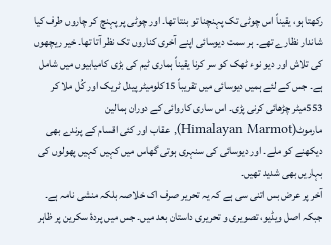رکھتا ہو، یقیناً اس چوٹی تک پہنچنا تو بنتا تھا۔ اور چوٹی پر پہنچ کر چاروں طرف کیا شاندار نظارے تھے۔ ہر سمت دیوسائی اپنے آخری کناروں تک نظر آتا تھا۔ خیر ریچھوں کی تلاش اور دیو نوء ٹھک کو سر کرنا یقیناً ہماری ٹیم کی بڑی کامیابیوں میں شامل ہے۔ جس کے لئے ہمیں دیوسائی میں تقریباً 15کلومیٹر پیدل ٹریک اور کُل ملا کر 553میٹر چڑھائی کرنی پڑی۔ اس ساری کاروائی کے دوران ہمالین مارموٹ(Himalayan Marmot), عقاب اور کئی اقسام کے پرندے بھی دیکھنے کو ملے۔ اور دیوسائی کی سنہری ہوتی گھاس میں کہیں کہیں پھولوں کی بہاریں بھی شدید تھیں۔
آخر پر عرض بس اتنی سی ہے کہ یہ تحریر صرف اک خلاصہ بلکہ منشی نامہ ہے۔ جبکہ اصل ویڈیو، تصویری و تحریری داستان بعد میں۔ جس میں پردۂ سکرین پر ظاہر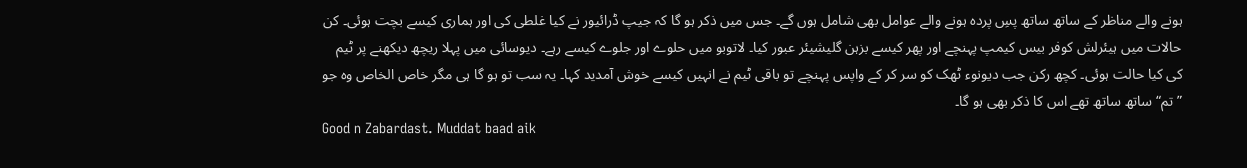ہونے والے مناظر کے ساتھ ساتھ پسِ پردہ ہونے والے عوامل بھی شامل ہوں گے۔ جس میں ذکر ہو گا کہ جیپ ڈرائیور نے کیا غلطی کی اور ہماری کیسے بچت ہوئی۔ کن حالات میں ہیئرلش کوفر بیس کیمپ پہنچے اور پھر کیسے بزہن گلیشیئر عبور کیا۔ لاتوبو میں حلوے اور جلوے کیسے رہے۔ دیوسائی میں پہلا ریچھ دیکھنے پر ٹیم کی کیا حالت ہوئی۔ کچھ رکن جب دیونوء ٹھک کو سر کر کے واپس پہنچے تو باقی ٹیم نے انہیں کیسے خوش آمدید کہا۔ یہ سب تو ہو گا ہی مگر خاص الخاص وہ جو ”تم“ ساتھ ساتھ تھے اس کا ذکر بھی ہو گا۔
Good n Zabardast. Muddat baad aik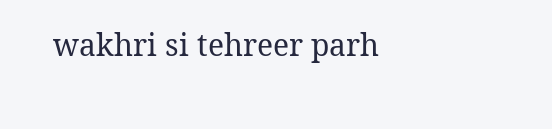wakhri si tehreer parh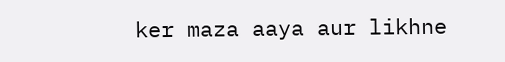ker maza aaya aur likhne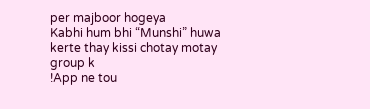per majboor hogeya
Kabhi hum bhi “Munshi” huwa kerte thay kissi chotay motay group k
!App ne tou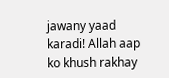jawany yaad karadi! Allah aap ko khush rakhay